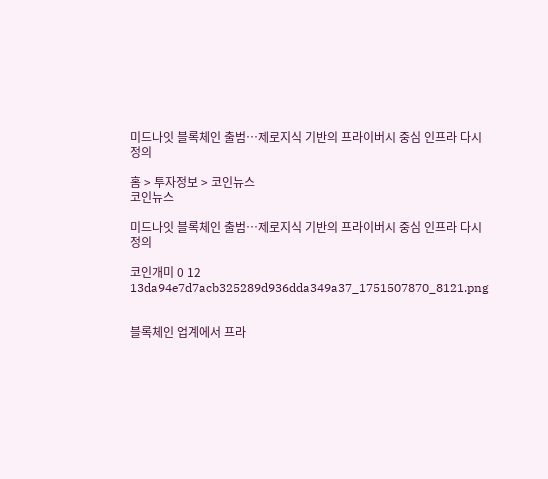미드나잇 블록체인 출범…제로지식 기반의 프라이버시 중심 인프라 다시 정의

홈 > 투자정보 > 코인뉴스
코인뉴스

미드나잇 블록체인 출범…제로지식 기반의 프라이버시 중심 인프라 다시 정의

코인개미 0 12
13da94e7d7acb325289d936dda349a37_1751507870_8121.png


블록체인 업계에서 프라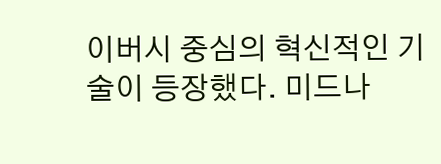이버시 중심의 혁신적인 기술이 등장했다. 미드나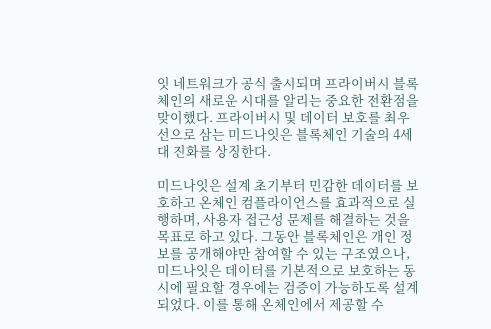잇 네트워크가 공식 출시되며 프라이버시 블록체인의 새로운 시대를 알리는 중요한 전환점을 맞이했다. 프라이버시 및 데이터 보호를 최우선으로 삼는 미드나잇은 블록체인 기술의 4세대 진화를 상징한다.

미드나잇은 설계 초기부터 민감한 데이터를 보호하고 온체인 컴플라이언스를 효과적으로 실행하며, 사용자 접근성 문제를 해결하는 것을 목표로 하고 있다. 그동안 블록체인은 개인 정보를 공개해야만 참여할 수 있는 구조였으나, 미드나잇은 데이터를 기본적으로 보호하는 동시에 필요할 경우에는 검증이 가능하도록 설계되었다. 이를 통해 온체인에서 제공할 수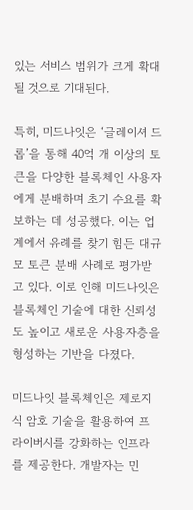있는 서비스 범위가 크게 확대될 것으로 기대된다.

특히, 미드나잇은 ‘글레이셔 드롭’을 통해 40억 개 이상의 토큰을 다양한 블록체인 사용자에게 분배하며 초기 수요를 확보하는 데 성공했다. 이는 업계에서 유례를 찾기 힘든 대규모 토큰 분배 사례로 평가받고 있다. 이로 인해 미드나잇은 블록체인 기술에 대한 신뢰성도 높이고 새로운 사용자층을 형성하는 기반을 다졌다.

미드나잇 블록체인은 제로지식 암호 기술을 활용하여 프라이버시를 강화하는 인프라를 제공한다. 개발자는 민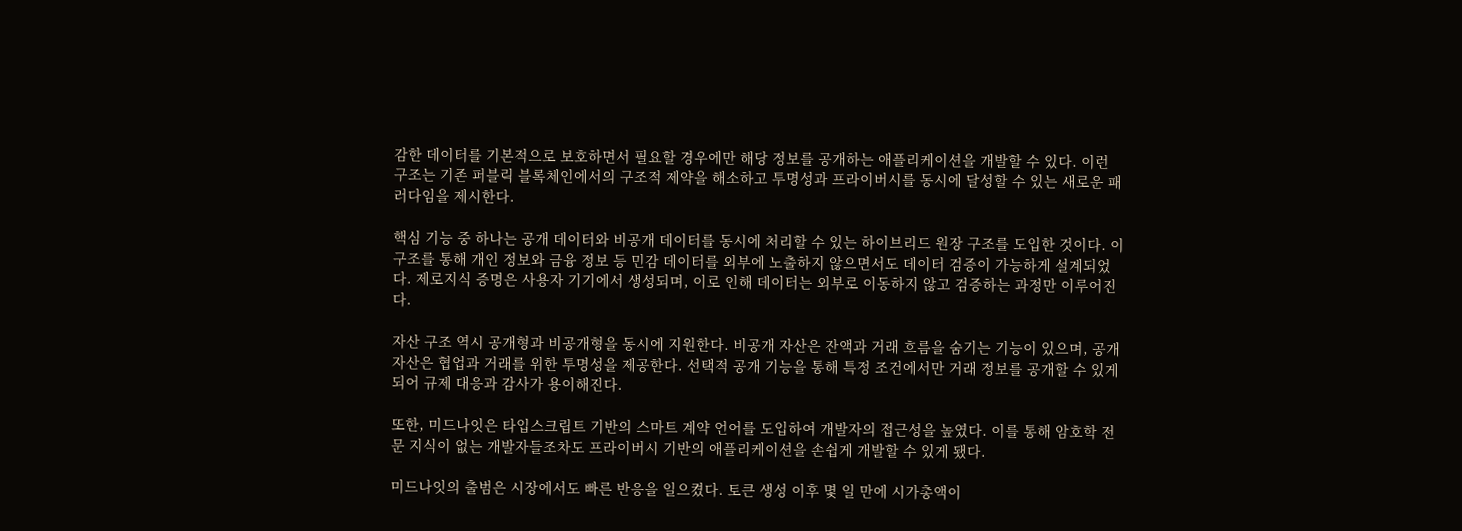감한 데이터를 기본적으로 보호하면서 필요할 경우에만 해당 정보를 공개하는 애플리케이션을 개발할 수 있다. 이런 구조는 기존 퍼블릭 블록체인에서의 구조적 제약을 해소하고 투명성과 프라이버시를 동시에 달성할 수 있는 새로운 패러다임을 제시한다.

핵심 기능 중 하나는 공개 데이터와 비공개 데이터를 동시에 처리할 수 있는 하이브리드 원장 구조를 도입한 것이다. 이 구조를 통해 개인 정보와 금융 정보 등 민감 데이터를 외부에 노출하지 않으면서도 데이터 검증이 가능하게 설계되었다. 제로지식 증명은 사용자 기기에서 생성되며, 이로 인해 데이터는 외부로 이동하지 않고 검증하는 과정만 이루어진다.

자산 구조 역시 공개형과 비공개형을 동시에 지원한다. 비공개 자산은 잔액과 거래 흐름을 숨기는 기능이 있으며, 공개 자산은 협업과 거래를 위한 투명성을 제공한다. 선택적 공개 기능을 통해 특정 조건에서만 거래 정보를 공개할 수 있게 되어 규제 대응과 감사가 용이해진다.

또한, 미드나잇은 타입스크립트 기반의 스마트 계약 언어를 도입하여 개발자의 접근성을 높였다. 이를 통해 암호학 전문 지식이 없는 개발자들조차도 프라이버시 기반의 애플리케이션을 손쉽게 개발할 수 있게 됐다.

미드나잇의 출범은 시장에서도 빠른 반응을 일으켰다. 토큰 생성 이후 몇 일 만에 시가총액이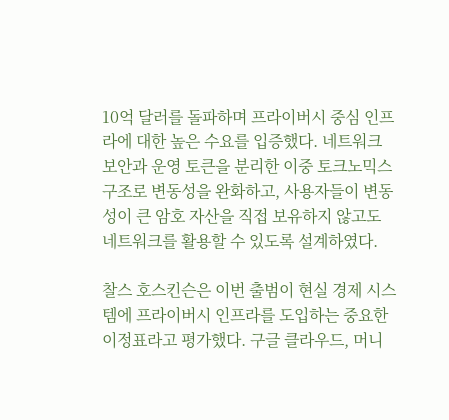10억 달러를 돌파하며 프라이버시 중심 인프라에 대한 높은 수요를 입증했다. 네트워크 보안과 운영 토큰을 분리한 이중 토크노믹스 구조로 변동성을 완화하고, 사용자들이 변동성이 큰 암호 자산을 직접 보유하지 않고도 네트워크를 활용할 수 있도록 설계하였다.

찰스 호스킨슨은 이번 출범이 현실 경제 시스템에 프라이버시 인프라를 도입하는 중요한 이정표라고 평가했다. 구글 클라우드, 머니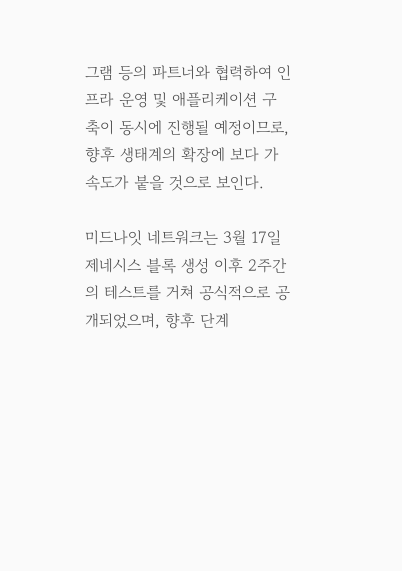그램 등의 파트너와 협력하여 인프라 운영 및 애플리케이션 구축이 동시에 진행될 예정이므로, 향후 생태계의 확장에 보다 가속도가 붙을 것으로 보인다.

미드나잇 네트워크는 3월 17일 제네시스 블록 생성 이후 2주간의 테스트를 거쳐 공식적으로 공개되었으며, 향후 단계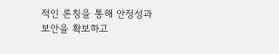적인 론칭을 통해 안정성과 보안을 확보하고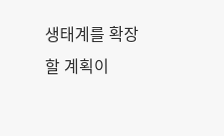생태계를 확장할 계획이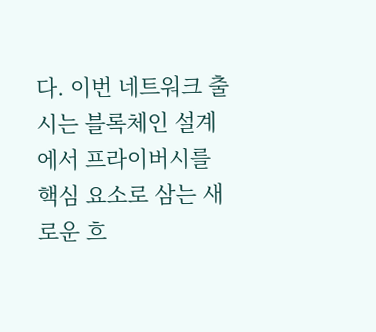다. 이번 네트워크 출시는 블록체인 설계에서 프라이버시를 핵심 요소로 삼는 새로운 흐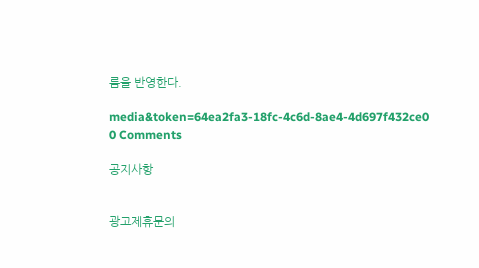름을 반영한다.

media&token=64ea2fa3-18fc-4c6d-8ae4-4d697f432ce0
0 Comments

공지사항


광고제휴문의